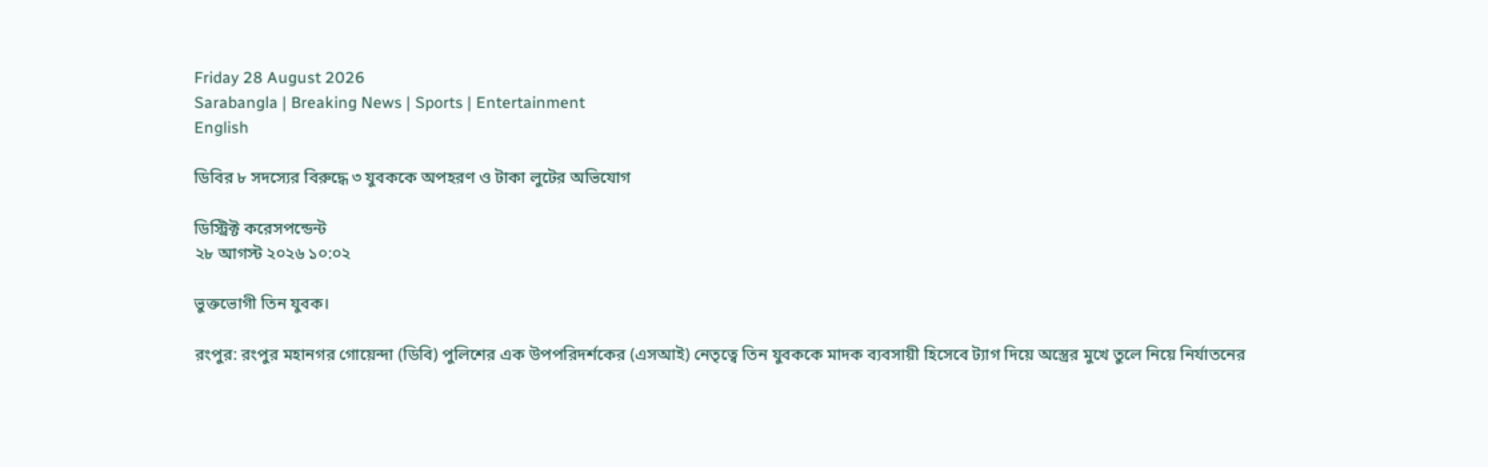Friday 28 August 2026
Sarabangla | Breaking News | Sports | Entertainment
English

ডিবির ৮ সদস্যের বিরুদ্ধে ৩ যুবককে অপহরণ ও টাকা লুটের অভিযোগ

ডিস্ট্রিক্ট করেসপন্ডেন্ট
২৮ আগস্ট ২০২৬ ১০:০২

ভুক্তভোগী তিন যুবক।

রংপুর: রংপুর মহানগর গোয়েন্দা (ডিবি) পুলিশের এক উপপরিদর্শকের (এসআই) নেতৃত্বে তিন যুবককে মাদক ব্যবসায়ী হিসেবে ট্যাগ দিয়ে অস্ত্রের মুখে তুলে নিয়ে নির্যাতনের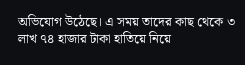অভিযোগ উঠেছে। এ সময় তাদের কাছ থেকে ৩ লাখ ৭৪ হাজার টাকা হাতিয়ে নিয়ে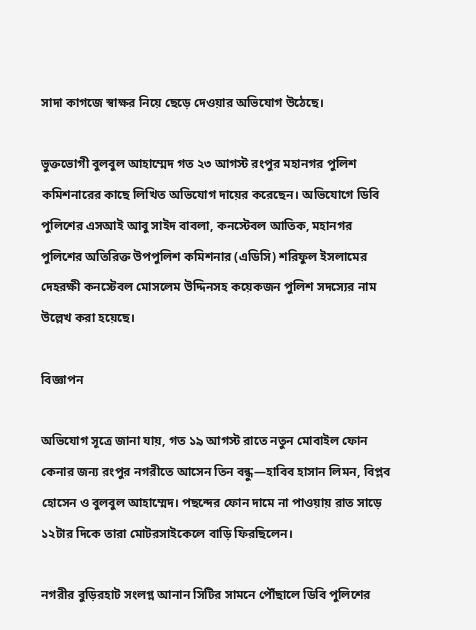সাদা কাগজে স্বাক্ষর নিয়ে ছেড়ে দেওয়ার অভিযোগ উঠেছে।

ভুক্তভোগী বুলবুল আহাম্মেদ গত ২৩ আগস্ট রংপুর মহানগর পুলিশ কমিশনারের কাছে লিখিত অভিযোগ দায়ের করেছেন। অভিযোগে ডিবি পুলিশের এসআই আবু সাইদ বাবলা, কনস্টেবল আতিক, মহানগর পুলিশের অতিরিক্ত উপপুলিশ কমিশনার (এডিসি) শরিফুল ইসলামের দেহরক্ষী কনস্টেবল মোসলেম উদ্দিনসহ কয়েকজন পুলিশ সদস্যের নাম উল্লেখ করা হয়েছে।

বিজ্ঞাপন

অভিযোগ সূত্রে জানা যায়, গত ১৯ আগস্ট রাতে নতুন মোবাইল ফোন কেনার জন্য রংপুর নগরীতে আসেন তিন বন্ধু—হাবিব হাসান লিমন, বিপ্লব হোসেন ও বুলবুল আহাম্মেদ। পছন্দের ফোন দামে না পাওয়ায় রাত সাড়ে ১২টার দিকে তারা মোটরসাইকেলে বাড়ি ফিরছিলেন।

নগরীর বুড়িরহাট সংলগ্ন আনান সিটির সামনে পৌঁছালে ডিবি পুলিশের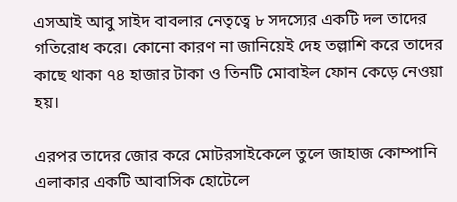এসআই আবু সাইদ বাবলার নেতৃত্বে ৮ সদস্যের একটি দল তাদের গতিরোধ করে। কোনো কারণ না জানিয়েই দেহ তল্লাশি করে তাদের কাছে থাকা ৭৪ হাজার টাকা ও তিনটি মোবাইল ফোন কেড়ে নেওয়া হয়।

এরপর তাদের জোর করে মোটরসাইকেলে তুলে জাহাজ কোম্পানি এলাকার একটি আবাসিক হোটেলে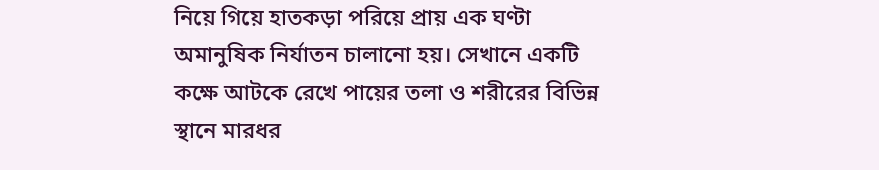নিয়ে গিয়ে হাতকড়া পরিয়ে প্রায় এক ঘণ্টা অমানুষিক নির্যাতন চালানো হয়। সেখানে একটি কক্ষে আটকে রেখে পায়ের তলা ও শরীরের বিভিন্ন স্থানে মারধর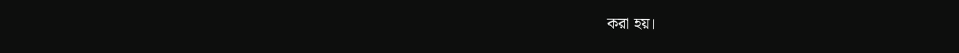করা হয়।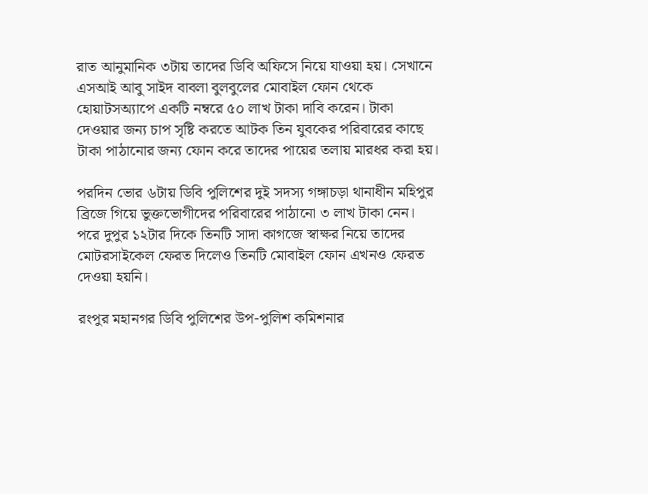রাত আনুমানিক ৩টায় তাদের ডিবি অফিসে নিয়ে যাওয়া হয়। সেখানে এসআই আবু সাইদ বাবলা বুলবুলের মোবাইল ফোন থেকে হোয়াটসঅ্যাপে একটি নম্বরে ৫০ লাখ টাকা দাবি করেন। টাকা দেওয়ার জন্য চাপ সৃষ্টি করতে আটক তিন যুবকের পরিবারের কাছে টাকা পাঠানোর জন্য ফোন করে তাদের পায়ের তলায় মারধর করা হয়।

পরদিন ভোর ৬টায় ডিবি পুলিশের দুই সদস্য গঙ্গাচড়া থানাধীন মহিপুর ব্রিজে গিয়ে ভুক্তভোগীদের পরিবারের পাঠানো ৩ লাখ টাকা নেন। পরে দুপুর ১২টার দিকে তিনটি সাদা কাগজে স্বাক্ষর নিয়ে তাদের মোটরসাইকেল ফেরত দিলেও তিনটি মোবাইল ফোন এখনও ফেরত দেওয়া হয়নি।

রংপুর মহানগর ডিবি পুলিশের উপ-পুলিশ কমিশনার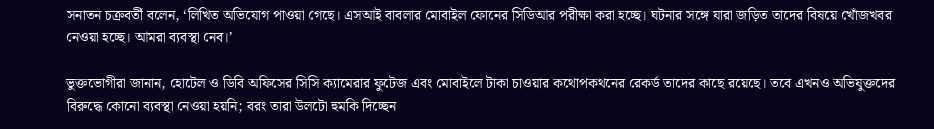সনাতন চক্রবর্তী বলেন, ‘লিখিত অভিযোগ পাওয়া গেছে। এসআই বাবলার মোবাইল ফোনের সিডিআর পরীক্ষা করা হচ্ছে। ঘটনার সঙ্গে যারা জড়িত তাদের বিষয়ে খোঁজখবর নেওয়া হচ্ছে। আমরা ব্যবস্থা নেব।’

ভুক্তভোগীরা জানান, হোটেল ও ডিবি অফিসের সিসি ক্যামেরার ফুটেজ এবং মোবাইলে টাকা চাওয়ার কথোপকথনের রেকর্ড তাদের কাছে রয়েছে। তবে এখনও অভিযুক্তদের বিরুদ্ধে কোনো ব্যবস্থা নেওয়া হয়নি; বরং তারা উলটো হুমকি দিচ্ছেন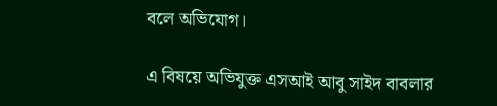বলে অভিযোগ।

এ বিষয়ে অভিযুক্ত এসআই আবু সাইদ বাবলার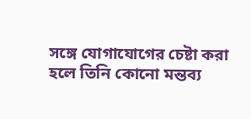সঙ্গে যোগাযোগের চেষ্টা করা হলে তিনি কোনো মন্তব্য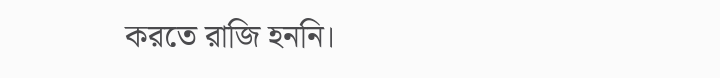করতে রাজি হননি।